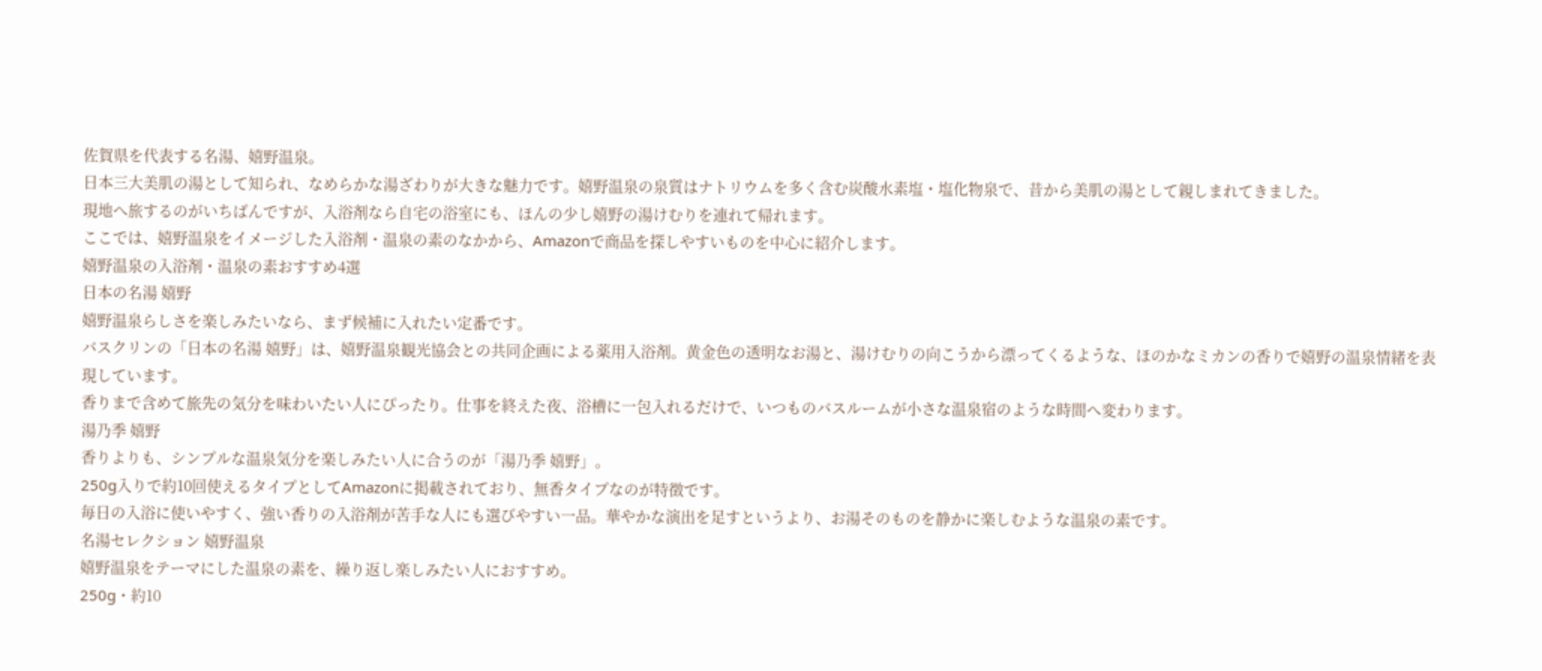佐賀県を代表する名湯、嬉野温泉。
日本三大美肌の湯として知られ、なめらかな湯ざわりが大きな魅力です。嬉野温泉の泉質はナトリウムを多く含む炭酸水素塩・塩化物泉で、昔から美肌の湯として親しまれてきました。
現地へ旅するのがいちばんですが、入浴剤なら自宅の浴室にも、ほんの少し嬉野の湯けむりを連れて帰れます。
ここでは、嬉野温泉をイメージした入浴剤・温泉の素のなかから、Amazonで商品を探しやすいものを中心に紹介します。
嬉野温泉の入浴剤・温泉の素おすすめ4選
日本の名湯 嬉野
嬉野温泉らしさを楽しみたいなら、まず候補に入れたい定番です。
バスクリンの「日本の名湯 嬉野」は、嬉野温泉観光協会との共同企画による薬用入浴剤。黄金色の透明なお湯と、湯けむりの向こうから漂ってくるような、ほのかなミカンの香りで嬉野の温泉情緒を表現しています。
香りまで含めて旅先の気分を味わいたい人にぴったり。仕事を終えた夜、浴槽に一包入れるだけで、いつものバスルームが小さな温泉宿のような時間へ変わります。
湯乃季 嬉野
香りよりも、シンプルな温泉気分を楽しみたい人に合うのが「湯乃季 嬉野」。
250g入りで約10回使えるタイプとしてAmazonに掲載されており、無香タイプなのが特徴です。
毎日の入浴に使いやすく、強い香りの入浴剤が苦手な人にも選びやすい一品。華やかな演出を足すというより、お湯そのものを静かに楽しむような温泉の素です。
名湯セレクション 嬉野温泉
嬉野温泉をテーマにした温泉の素を、繰り返し楽しみたい人におすすめ。
250g・約10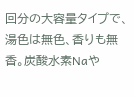回分の大容量タイプで、湯色は無色、香りも無香。炭酸水素Naや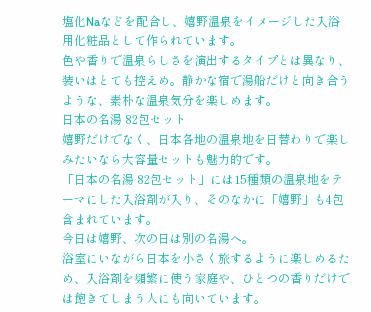塩化Naなどを配合し、嬉野温泉をイメージした入浴用化粧品として作られています。
色や香りで温泉らしさを演出するタイプとは異なり、装いはとても控えめ。静かな宿で湯船だけと向き合うような、素朴な温泉気分を楽しめます。
日本の名湯 82包セット
嬉野だけでなく、日本各地の温泉地を日替わりで楽しみたいなら大容量セットも魅力的です。
「日本の名湯 82包セット」には15種類の温泉地をテーマにした入浴剤が入り、そのなかに「嬉野」も4包含まれています。
今日は嬉野、次の日は別の名湯へ。
浴室にいながら日本を小さく旅するように楽しめるため、入浴剤を頻繁に使う家庭や、ひとつの香りだけでは飽きてしまう人にも向いています。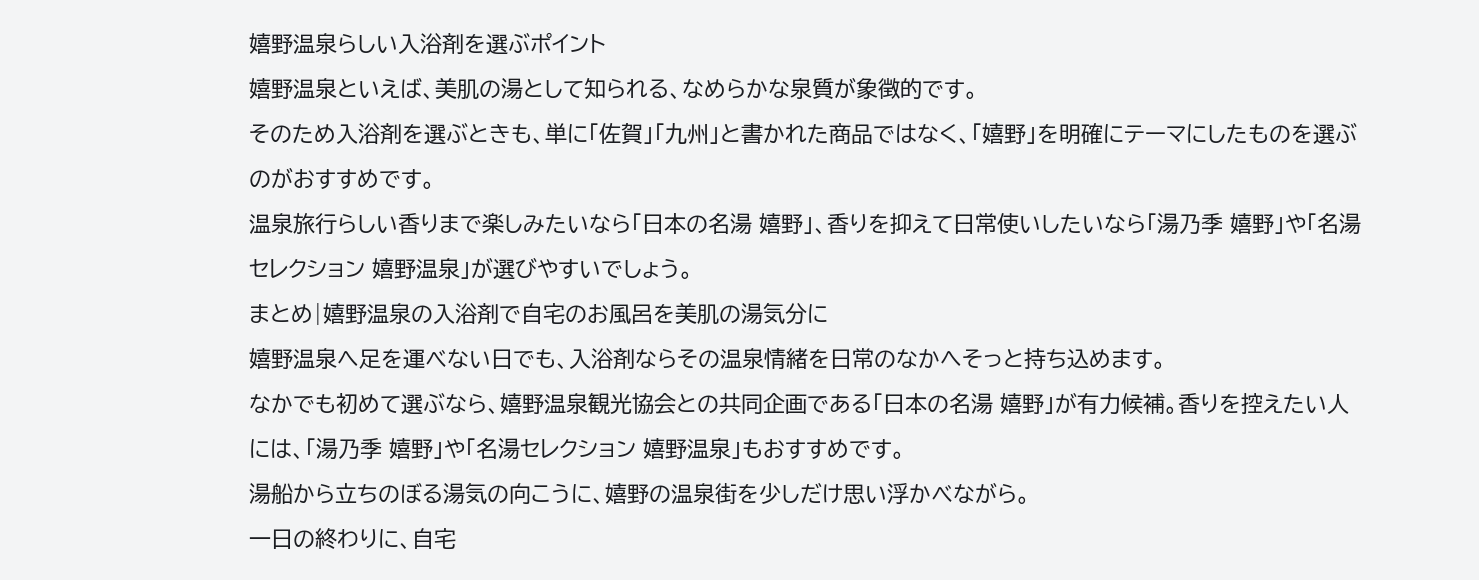嬉野温泉らしい入浴剤を選ぶポイント
嬉野温泉といえば、美肌の湯として知られる、なめらかな泉質が象徴的です。
そのため入浴剤を選ぶときも、単に「佐賀」「九州」と書かれた商品ではなく、「嬉野」を明確にテーマにしたものを選ぶのがおすすめです。
温泉旅行らしい香りまで楽しみたいなら「日本の名湯 嬉野」、香りを抑えて日常使いしたいなら「湯乃季 嬉野」や「名湯セレクション 嬉野温泉」が選びやすいでしょう。
まとめ|嬉野温泉の入浴剤で自宅のお風呂を美肌の湯気分に
嬉野温泉へ足を運べない日でも、入浴剤ならその温泉情緒を日常のなかへそっと持ち込めます。
なかでも初めて選ぶなら、嬉野温泉観光協会との共同企画である「日本の名湯 嬉野」が有力候補。香りを控えたい人には、「湯乃季 嬉野」や「名湯セレクション 嬉野温泉」もおすすめです。
湯船から立ちのぼる湯気の向こうに、嬉野の温泉街を少しだけ思い浮かべながら。
一日の終わりに、自宅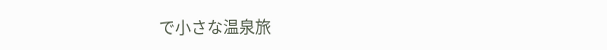で小さな温泉旅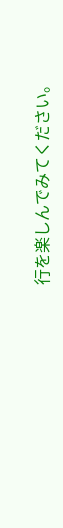行を楽しんでみてください。